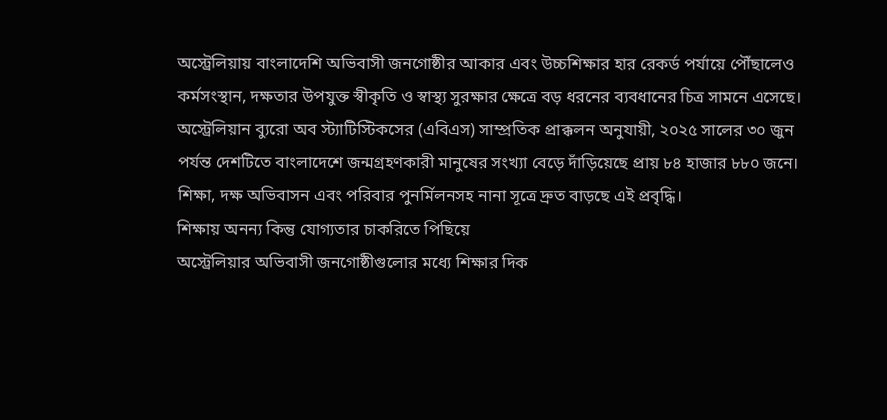অস্ট্রেলিয়ায় বাংলাদেশি অভিবাসী জনগোষ্ঠীর আকার এবং উচ্চশিক্ষার হার রেকর্ড পর্যায়ে পৌঁছালেও কর্মসংস্থান, দক্ষতার উপযুক্ত স্বীকৃতি ও স্বাস্থ্য সুরক্ষার ক্ষেত্রে বড় ধরনের ব্যবধানের চিত্র সামনে এসেছে।
অস্ট্রেলিয়ান ব্যুরো অব স্ট্যাটিস্টিকসের (এবিএস) সাম্প্রতিক প্রাক্কলন অনুযায়ী, ২০২৫ সালের ৩০ জুন পর্যন্ত দেশটিতে বাংলাদেশে জন্মগ্রহণকারী মানুষের সংখ্যা বেড়ে দাঁড়িয়েছে প্রায় ৮৪ হাজার ৮৮০ জনে। শিক্ষা, দক্ষ অভিবাসন এবং পরিবার পুনর্মিলনসহ নানা সূত্রে দ্রুত বাড়ছে এই প্রবৃদ্ধি।
শিক্ষায় অনন্য কিন্তু যোগ্যতার চাকরিতে পিছিয়ে
অস্ট্রেলিয়ার অভিবাসী জনগোষ্ঠীগুলোর মধ্যে শিক্ষার দিক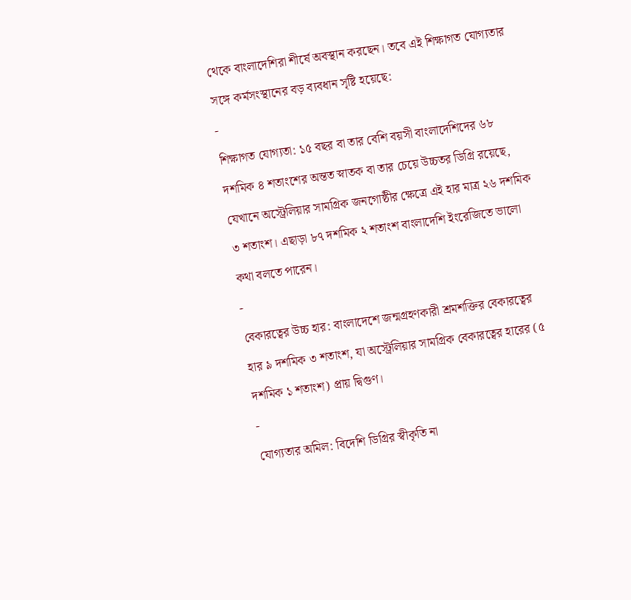থেকে বাংলাদেশিরা শীর্ষে অবস্থান করছেন। তবে এই শিক্ষাগত যোগ্যতার সঙ্গে কর্মসংস্থানের বড় ব্যবধান সৃষ্টি হয়েছে:
-
শিক্ষাগত যোগ্যতা: ১৫ বছর বা তার বেশি বয়সী বাংলাদেশিদের ৬৮ দশমিক ৪ শতাংশের অন্তত স্নাতক বা তার চেয়ে উচ্চতর ডিগ্রি রয়েছে, যেখানে অস্ট্রেলিয়ার সামগ্রিক জনগোষ্ঠীর ক্ষেত্রে এই হার মাত্র ২৬ দশমিক ৩ শতাংশ। এছাড়া ৮৭ দশমিক ২ শতাংশ বাংলাদেশি ইংরেজিতে ভালো কথা বলতে পারেন।
-
বেকারত্বের উচ্চ হার: বাংলাদেশে জন্মগ্রহণকারী শ্রমশক্তির বেকারত্বের হার ৯ দশমিক ৩ শতাংশ, যা অস্ট্রেলিয়ার সামগ্রিক বেকারত্বের হারের (৫ দশমিক ১ শতাংশ) প্রায় দ্বিগুণ।
-
যোগ্যতার অমিল: বিদেশি ডিগ্রির স্বীকৃতি না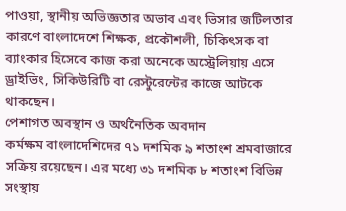পাওয়া, স্থানীয় অভিজ্ঞতার অভাব এবং ভিসার জটিলতার কারণে বাংলাদেশে শিক্ষক, প্রকৌশলী, চিকিৎসক বা ব্যাংকার হিসেবে কাজ করা অনেকে অস্ট্রেলিয়ায় এসে ড্রাইভিং, সিকিউরিটি বা রেস্টুরেন্টের কাজে আটকে থাকছেন।
পেশাগত অবস্থান ও অর্থনৈতিক অবদান
কর্মক্ষম বাংলাদেশিদের ৭১ দশমিক ৯ শতাংশ শ্রমবাজারে সক্রিয় রয়েছেন। এর মধ্যে ৩১ দশমিক ৮ শতাংশ বিভিন্ন সংস্থায়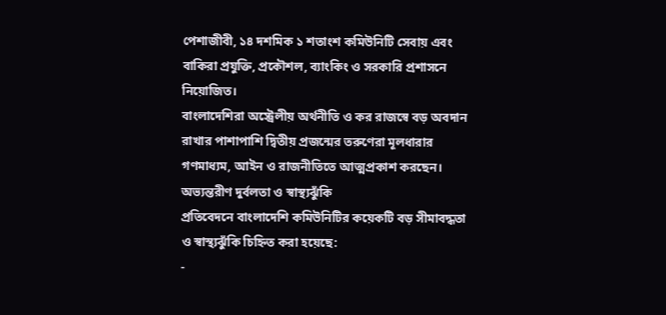পেশাজীবী, ১৪ দশমিক ১ শতাংশ কমিউনিটি সেবায় এবং বাকিরা প্রযুক্তি, প্রকৌশল, ব্যাংকিং ও সরকারি প্রশাসনে নিয়োজিত।
বাংলাদেশিরা অস্ট্রেলীয় অর্থনীতি ও কর রাজস্বে বড় অবদান রাখার পাশাপাশি দ্বিতীয় প্রজন্মের তরুণেরা মূলধারার গণমাধ্যম, আইন ও রাজনীতিতে আত্মপ্রকাশ করছেন।
অভ্যন্তরীণ দুর্বলতা ও স্বাস্থ্যঝুঁকি
প্রতিবেদনে বাংলাদেশি কমিউনিটির কয়েকটি বড় সীমাবদ্ধতা ও স্বাস্থ্যঝুঁকি চিহ্নিত করা হয়েছে:
-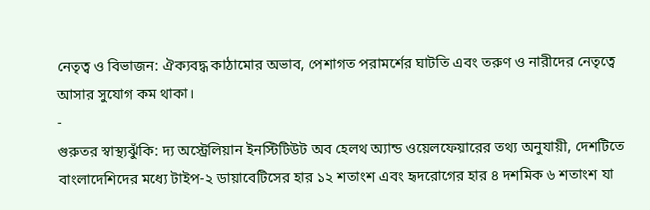নেতৃত্ব ও বিভাজন: ঐক্যবদ্ধ কাঠামোর অভাব, পেশাগত পরামর্শের ঘাটতি এবং তরুণ ও নারীদের নেতৃত্বে আসার সুযোগ কম থাকা।
-
গুরুতর স্বাস্থ্যঝুঁকি: দ্য অস্ট্রেলিয়ান ইনস্টিটিউট অব হেলথ অ্যান্ড ওয়েলফেয়ারের তথ্য অনুযায়ী, দেশটিতে বাংলাদেশিদের মধ্যে টাইপ-২ ডায়াবেটিসের হার ১২ শতাংশ এবং হৃদরোগের হার ৪ দশমিক ৬ শতাংশ যা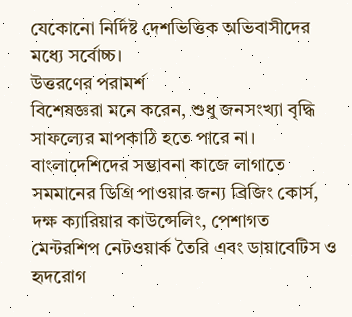যেকোনো নির্দিষ্ট দেশভিত্তিক অভিবাসীদের মধ্যে সর্বোচ্চ।
উত্তরণের পরামর্শ
বিশেষজ্ঞরা মনে করেন, শুধু জনসংখ্যা বৃদ্ধি সাফল্যের মাপকাঠি হতে পারে না। বাংলাদেশিদের সম্ভাবনা কাজে লাগাতে সমমানের ডিগ্রি পাওয়ার জন্য ব্রিজিং কোর্স, দক্ষ ক্যারিয়ার কাউন্সেলিং, পেশাগত মেন্টরশিপ নেটওয়ার্ক তৈরি এবং ডায়াবেটিস ও হৃদরোগ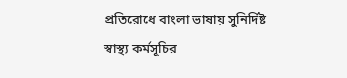প্রতিরোধে বাংলা ভাষায় সুনির্দিষ্ট স্বাস্থ্য কর্মসূচির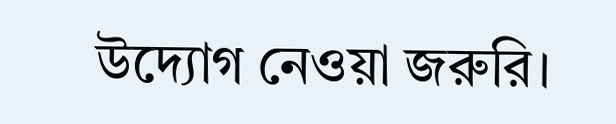উদ্যোগ নেওয়া জরুরি।